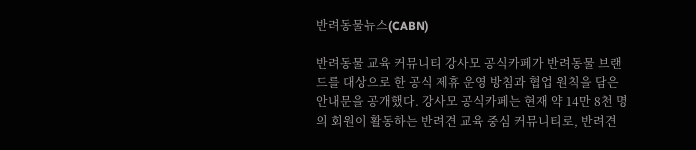반려동물뉴스(CABN)

반려동물 교육 커뮤니티 강사모 공식카페가 반려동물 브랜드를 대상으로 한 공식 제휴 운영 방침과 협업 원칙을 담은 안내문을 공개했다. 강사모 공식카페는 현재 약 14만 8천 명의 회원이 활동하는 반려견 교육 중심 커뮤니티로, 반려견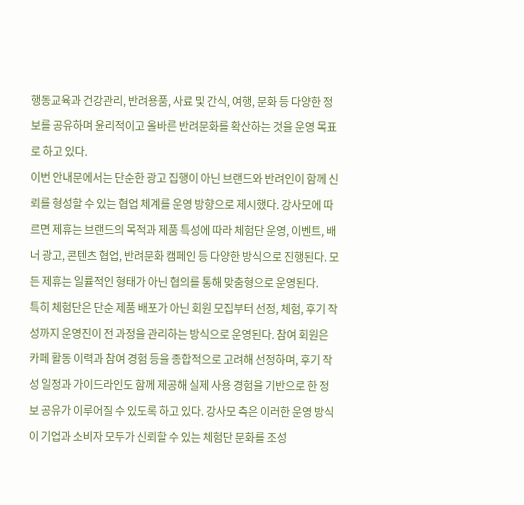행동교육과 건강관리, 반려용품, 사료 및 간식, 여행, 문화 등 다양한 정보를 공유하며 윤리적이고 올바른 반려문화를 확산하는 것을 운영 목표로 하고 있다.
이번 안내문에서는 단순한 광고 집행이 아닌 브랜드와 반려인이 함께 신뢰를 형성할 수 있는 협업 체계를 운영 방향으로 제시했다. 강사모에 따르면 제휴는 브랜드의 목적과 제품 특성에 따라 체험단 운영, 이벤트, 배너 광고, 콘텐츠 협업, 반려문화 캠페인 등 다양한 방식으로 진행된다. 모든 제휴는 일률적인 형태가 아닌 협의를 통해 맞춤형으로 운영된다.
특히 체험단은 단순 제품 배포가 아닌 회원 모집부터 선정, 체험, 후기 작성까지 운영진이 전 과정을 관리하는 방식으로 운영된다. 참여 회원은 카페 활동 이력과 참여 경험 등을 종합적으로 고려해 선정하며, 후기 작성 일정과 가이드라인도 함께 제공해 실제 사용 경험을 기반으로 한 정보 공유가 이루어질 수 있도록 하고 있다. 강사모 측은 이러한 운영 방식이 기업과 소비자 모두가 신뢰할 수 있는 체험단 문화를 조성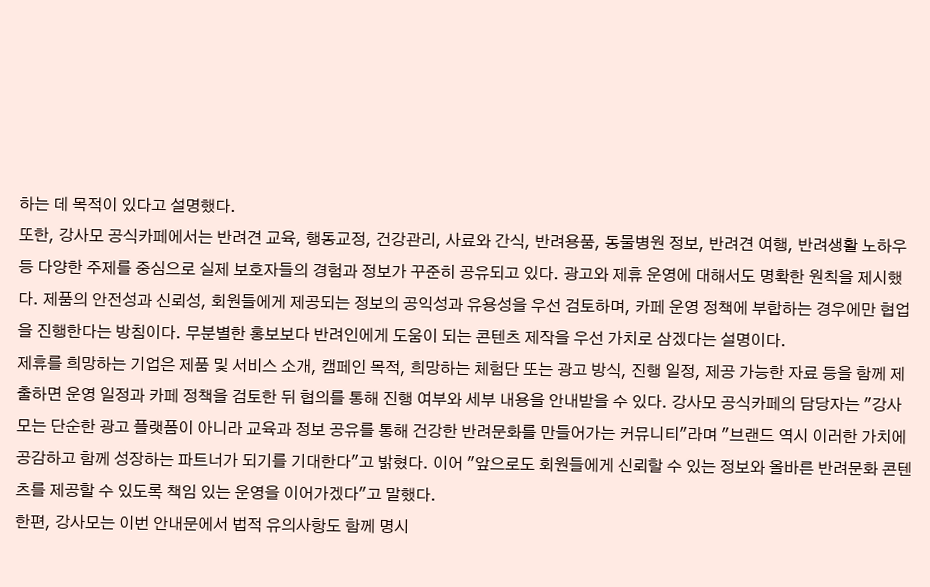하는 데 목적이 있다고 설명했다.
또한, 강사모 공식카페에서는 반려견 교육, 행동교정, 건강관리, 사료와 간식, 반려용품, 동물병원 정보, 반려견 여행, 반려생활 노하우 등 다양한 주제를 중심으로 실제 보호자들의 경험과 정보가 꾸준히 공유되고 있다. 광고와 제휴 운영에 대해서도 명확한 원칙을 제시했다. 제품의 안전성과 신뢰성, 회원들에게 제공되는 정보의 공익성과 유용성을 우선 검토하며, 카페 운영 정책에 부합하는 경우에만 협업을 진행한다는 방침이다. 무분별한 홍보보다 반려인에게 도움이 되는 콘텐츠 제작을 우선 가치로 삼겠다는 설명이다.
제휴를 희망하는 기업은 제품 및 서비스 소개, 캠페인 목적, 희망하는 체험단 또는 광고 방식, 진행 일정, 제공 가능한 자료 등을 함께 제출하면 운영 일정과 카페 정책을 검토한 뒤 협의를 통해 진행 여부와 세부 내용을 안내받을 수 있다. 강사모 공식카페의 담당자는 "강사모는 단순한 광고 플랫폼이 아니라 교육과 정보 공유를 통해 건강한 반려문화를 만들어가는 커뮤니티"라며 "브랜드 역시 이러한 가치에 공감하고 함께 성장하는 파트너가 되기를 기대한다"고 밝혔다. 이어 "앞으로도 회원들에게 신뢰할 수 있는 정보와 올바른 반려문화 콘텐츠를 제공할 수 있도록 책임 있는 운영을 이어가겠다"고 말했다.
한편, 강사모는 이번 안내문에서 법적 유의사항도 함께 명시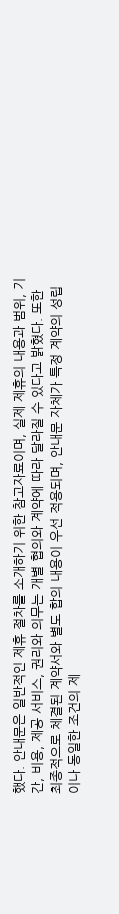했다. 안내문은 일반적인 제휴 절차를 소개하기 위한 참고자료이며, 실제 제휴의 내용과 범위, 기간, 비용, 제공 서비스, 권리와 의무는 개별 협의와 계약에 따라 달라질 수 있다고 밝혔다. 또한 최종적으로 체결된 계약서와 별도 합의 내용이 우선 적용되며, 안내문 자체가 특정 계약의 성립이나 동일한 조건의 제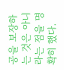공을 보장하는 것은 아니라는 점을 명확히 했다.